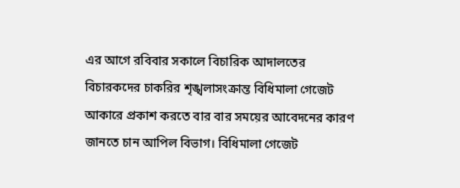এর আগে রবিবার সকালে বিচারিক আদালতের বিচারকদের চাকরির শৃঙ্খলাসংক্রান্ত বিধিমালা গেজেট আকারে প্রকাশ করতে বার বার সময়ের আবেদনের কারণ জানতে চান আপিল বিভাগ। বিধিমালা গেজেট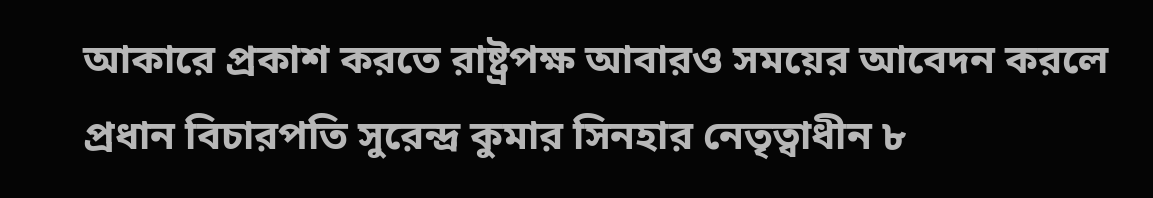আকারে প্রকাশ করতে রাষ্ট্রপক্ষ আবারও সময়ের আবেদন করলে প্রধান বিচারপতি সুরেন্দ্র কুমার সিনহার নেতৃত্বাধীন ৮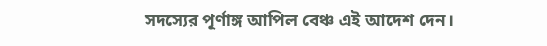সদস্যের পূর্ণাঙ্গ আপিল বেঞ্চ এই আদেশ দেন।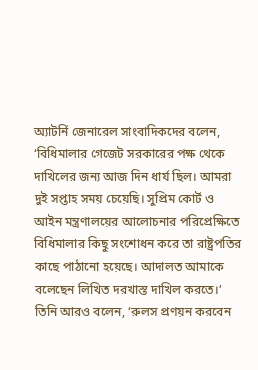অ্যাটর্নি জেনারেল সাংবাদিকদের বলেন, ‘বিধিমালার গেজেট সরকারের পক্ষ থেকে দাখিলের জন্য আজ দিন ধার্য ছিল। আমরা দুই সপ্তাহ সময় চেয়েছি। সুপ্রিম কোর্ট ও আইন মন্ত্রণালয়ের আলোচনার পরিপ্রেক্ষিতে বিধিমালার কিছু সংশোধন করে তা রাষ্ট্রপতির কাছে পাঠানো হয়েছে। আদালত আমাকে বলেছেন লিখিত দরখাস্ত দাখিল করতে।’ তিনি আরও বলেন, ‘রুলস প্রণয়ন করবেন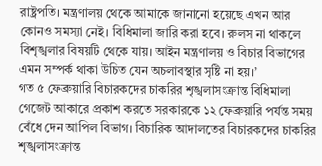রাষ্ট্রপতি। মন্ত্রণালয় থেকে আমাকে জানানো হয়েছে এখন আর কোনও সমস্যা নেই। বিধিমালা জারি করা হবে। রুলস না থাকলে বিশৃঙ্খলার বিষয়টি থেকে যায়। আইন মন্ত্রণালয় ও বিচার বিভাগের এমন সম্পর্ক থাকা উচিত যেন অচলাবস্থার সৃষ্টি না হয়।’
গত ৫ ফেব্রুয়ারি বিচারকদের চাকরির শৃঙ্খলাসংক্রান্ত বিধিমালা গেজেট আকারে প্রকাশ করতে সরকারকে ১২ ফেব্রুয়ারি পর্যন্ত সময় বেঁধে দেন আপিল বিভাগ। বিচারিক আদালতের বিচারকদের চাকরির শৃঙ্খলাসংক্রান্ত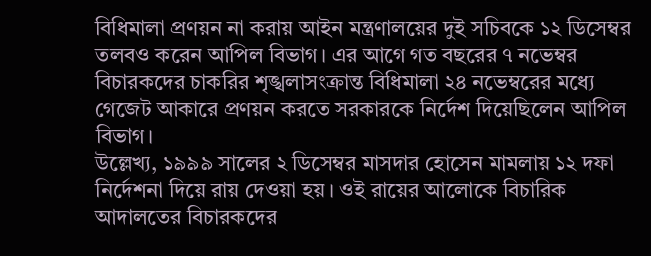বিধিমালা প্রণয়ন না করায় আইন মন্ত্রণালয়ের দুই সচিবকে ১২ ডিসেম্বর তলবও করেন আপিল বিভাগ। এর আগে গত বছরের ৭ নভেম্বর বিচারকদের চাকরির শৃঙ্খলাসংক্রান্ত বিধিমালা ২৪ নভেম্বরের মধ্যে গেজেট আকারে প্রণয়ন করতে সরকারকে নির্দেশ দিয়েছিলেন আপিল বিভাগ।
উল্লেখ্য, ১৯৯৯ সালের ২ ডিসেম্বর মাসদার হোসেন মামলায় ১২ দফা নির্দেশনা দিয়ে রায় দেওয়া হয়। ওই রায়ের আলোকে বিচারিক আদালতের বিচারকদের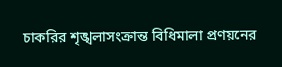চাকরির শৃঙ্খলাসংক্রান্ত বিধিমালা প্রণয়নের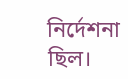নির্দেশনা ছিল।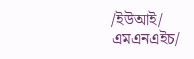/ইউআই/ এমএনএইচ/